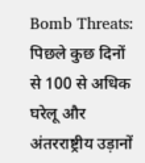Bomb Threats: पिछले कुछ दिनों से 100 से अधिक घरेलू और अंतरराष्ट्रीय उड़ानों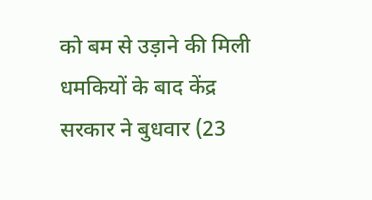को बम से उड़ाने की मिली धमकियों के बाद केंद्र सरकार ने बुधवार (23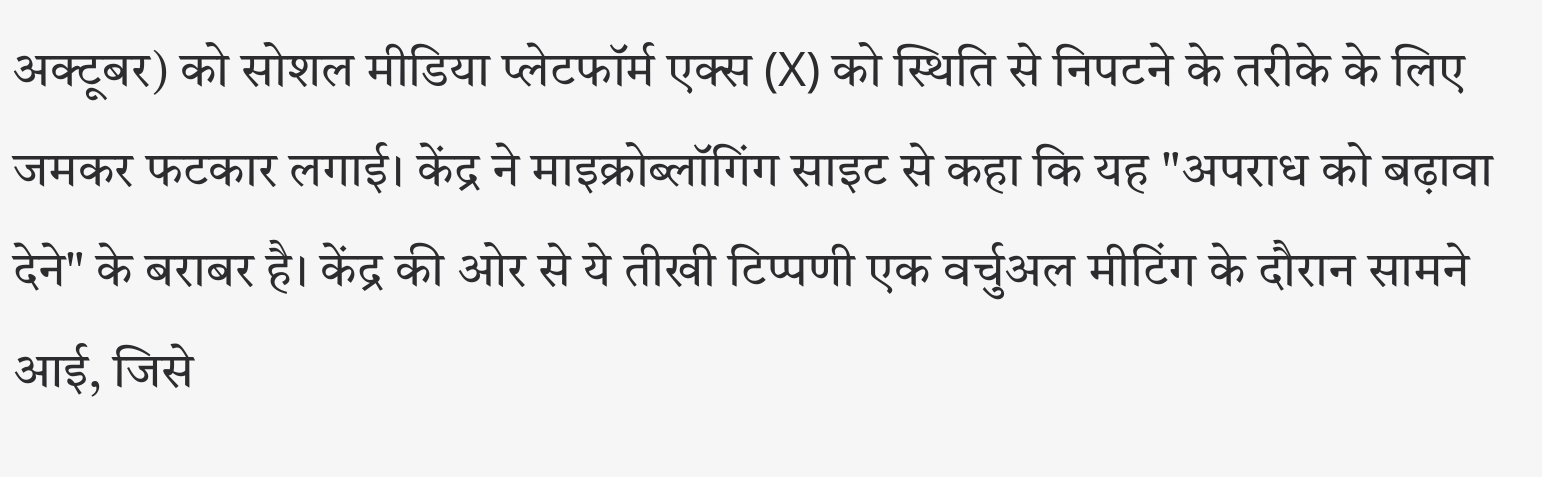अक्टूबर) को सोशल मीडिया प्लेटफॉर्म एक्स (X) को स्थिति से निपटने के तरीके के लिए जमकर फटकार लगाई। केंद्र ने माइक्रोब्लॉगिंग साइट से कहा कि यह "अपराध को बढ़ावा देने" के बराबर है। केंद्र की ओर से ये तीखी टिप्पणी एक वर्चुअल मीटिंग के दौरान सामने आई, जिसे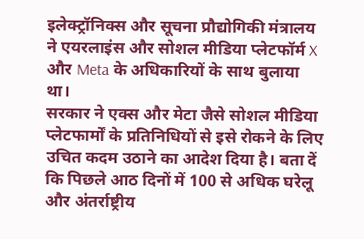इलेक्ट्रॉनिक्स और सूचना प्रौद्योगिकी मंत्रालय ने एयरलाइंस और सोशल मीडिया प्लेटफॉर्म X और Meta के अधिकारियों के साथ बुलाया था।
सरकार ने एक्स और मेटा जैसे सोशल मीडिया प्लेटफार्मों के प्रतिनिधियों से इसे रोकने के लिए उचित कदम उठाने का आदेश दिया है। बता दें कि पिछले आठ दिनों में 100 से अधिक घरेलू और अंतर्राष्ट्रीय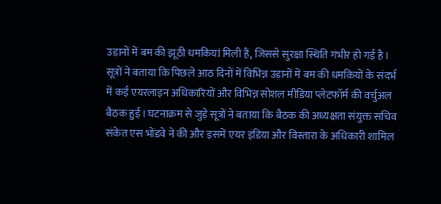उड़ानों में बम की झूठी धमकियां मिली हैं, जिससे सुरक्षा स्थिति गंभीर हो गई है।
सूत्रों ने बताया कि पिछले आठ दिनों में विभिन्न उड़ानों में बम की धमकियों के संदर्भ में कई एयरलाइन अधिकारियों और विभिन्न सोशल मीडिया प्लेटफॉर्म की वर्चुअल बैठक हुई। घटनाक्रम से जुड़े सूत्रों ने बताया कि बैठक की अध्यक्षता संयुक्त सचिव संकेत एस भोंडवे ने की और इसमें एयर इंडिया और विस्तारा के अधिकारी शामिल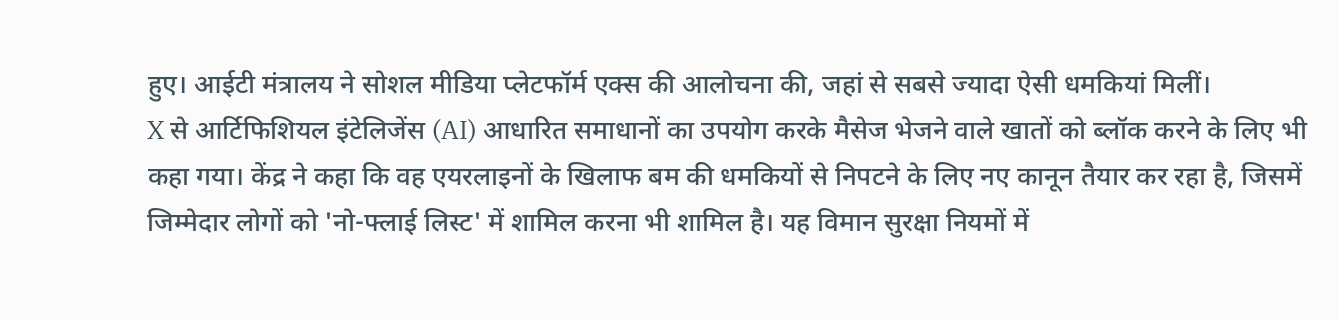हुए। आईटी मंत्रालय ने सोशल मीडिया प्लेटफॉर्म एक्स की आलोचना की, जहां से सबसे ज्यादा ऐसी धमकियां मिलीं।
X से आर्टिफिशियल इंटेलिजेंस (AI) आधारित समाधानों का उपयोग करके मैसेज भेजने वाले खातों को ब्लॉक करने के लिए भी कहा गया। केंद्र ने कहा कि वह एयरलाइनों के खिलाफ बम की धमकियों से निपटने के लिए नए कानून तैयार कर रहा है, जिसमें जिम्मेदार लोगों को 'नो-फ्लाई लिस्ट' में शामिल करना भी शामिल है। यह विमान सुरक्षा नियमों में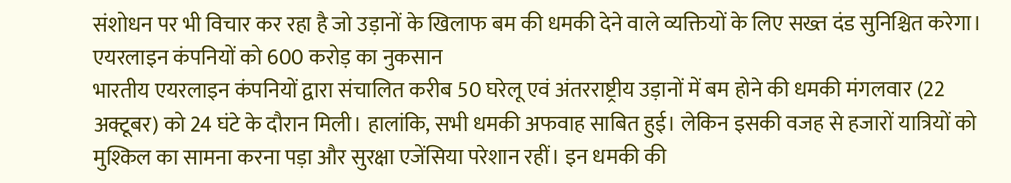संशोधन पर भी विचार कर रहा है जो उड़ानों के खिलाफ बम की धमकी देने वाले व्यक्तियों के लिए सख्त दंड सुनिश्चित करेगा।
एयरलाइन कंपनियों को 600 करोड़ का नुकसान
भारतीय एयरलाइन कंपनियों द्वारा संचालित करीब 50 घरेलू एवं अंतरराष्ट्रीय उड़ानों में बम होने की धमकी मंगलवार (22 अक्टूबर) को 24 घंटे के दौरान मिली। हालांकि, सभी धमकी अफवाह साबित हुई। लेकिन इसकी वजह से हजारों यात्रियों को मुश्किल का सामना करना पड़ा और सुरक्षा एजेंसिया परेशान रहीं। इन धमकी की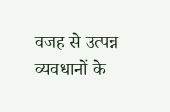वजह से उत्पन्न व्यवधानों के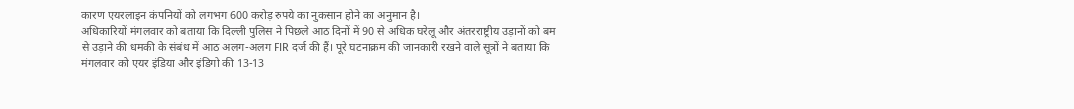कारण एयरलाइन कंपनियों को लगभग 600 करोड़ रुपये का नुकसान होने का अनुमान है।
अधिकारियों मंगलवार को बताया कि दिल्ली पुलिस ने पिछले आठ दिनों में 90 से अधिक घरेलू और अंतरराष्ट्रीय उड़ानों को बम से उड़ाने की धमकी के संबंध में आठ अलग-अलग FIR दर्ज की हैं। पूरे घटनाक्रम की जानकारी रखने वाले सूत्रों ने बताया कि मंगलवार को एयर इंडिया और इंडिगो की 13-13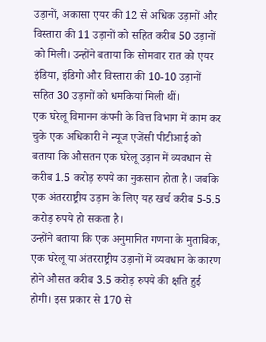उड़ानों, अकासा एयर की 12 से अधिक उड़ानों और विस्तारा की 11 उड़ानों को सहित करीब 50 उड़ानों को मिली। उन्होंने बताया कि सोमवार रात को एयर इंडिया, इंडिगो और विस्तारा की 10-10 उड़ानों सहित 30 उड़ानों को धमकियां मिली थीं।
एक घरेलू विमानन कंपनी के वित्त विभाग में काम कर चुके एक अधिकारी ने न्यूज एजेंसी पीटीआई को बताया कि औसतन एक घरेलू उड़ान में व्यवधान से करीब 1.5 करोड़ रुपये का नुकसान होता है। जबकि एक अंतरराष्ट्रीय उड़ान के लिए यह खर्च करीब 5-5.5 करोड़ रुपये हो सकता है।
उन्होंने बताया कि एक अनुमानित गणना के मुताबिक, एक घरेलू या अंतरराष्ट्रीय उड़ानों में व्यवधान के कारण होने औसत करीब 3.5 करोड़ रुपये की क्षति हुई होगी। इस प्रकार से 170 से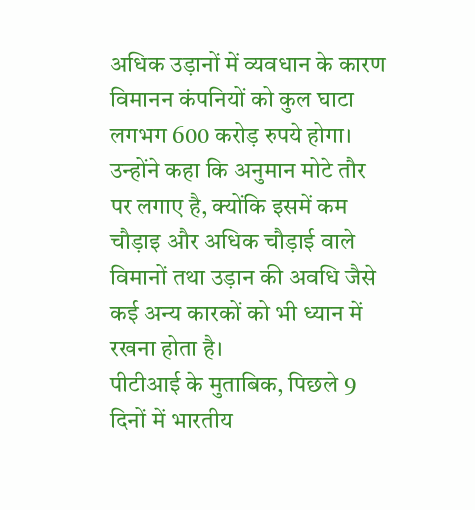अधिक उड़ानों में व्यवधान के कारण विमानन कंपनियों को कुल घाटा लगभग 600 करोड़ रुपये होगा। उन्होंने कहा कि अनुमान मोटे तौर पर लगाए है, क्योंकि इसमें कम चौड़ाइ और अधिक चौड़ाई वाले विमानों तथा उड़ान की अवधि जैसे कई अन्य कारकों को भी ध्यान में रखना होता है।
पीटीआई के मुताबिक, पिछले 9 दिनों में भारतीय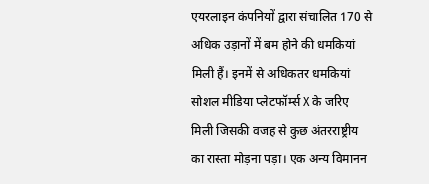एयरलाइन कंपनियों द्वारा संचालित 170 से अधिक उड़ानों में बम होने की धमकियां मिली हैं। इनमें से अधिकतर धमकियां सोशल मीडिया प्लेटफॉर्म्स X के जरिए मिली जिसकी वजह से कुछ अंतरराष्ट्रीय का रास्ता मोड़ना पड़ा। एक अन्य विमानन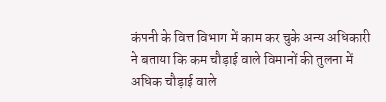कंपनी के वित्त विभाग में काम कर चुके अन्य अधिकारी ने बताया कि कम चौड़ाई वाले विमानों की तुलना में अधिक चौड़ाई वाले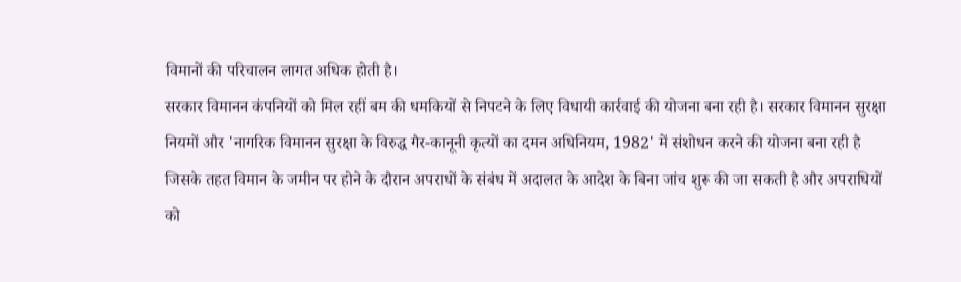विमानों की परिचालन लागत अधिक होती है।
सरकार विमानन कंपनियों को मिल रहीं बम की धमकियों से निपटने के लिए विधायी कार्रवाई की योजना बना रही है। सरकार विमानन सुरक्षा नियमों और 'नागरिक विमानन सुरक्षा के विरुद्ध गैर-कानूनी कृत्यों का दमन अधिनियम, 1982' में संशोधन करने की योजना बना रही है जिसके तहत विमान के जमीन पर होने के दौरान अपराधों के संबंध में अदालत के आदेश के बिना जांच शुरू की जा सकती है और अपराधियों को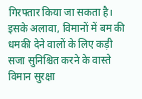गिरफ्तार किया जा सकता है। इसके अलावा, विमानों में बम की धमकी देने वालों के लिए कड़ी सजा सुनिश्चित करने के वास्ते विमान सुरक्षा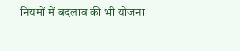नियमों में बदलाव की भी योजना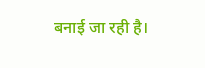बनाई जा रही है।